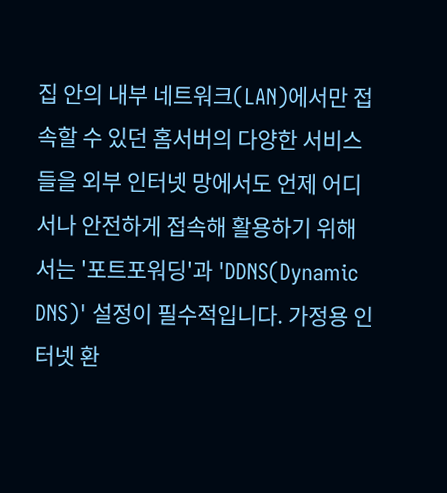집 안의 내부 네트워크(LAN)에서만 접속할 수 있던 홈서버의 다양한 서비스들을 외부 인터넷 망에서도 언제 어디서나 안전하게 접속해 활용하기 위해서는 '포트포워딩'과 'DDNS(Dynamic DNS)' 설정이 필수적입니다. 가정용 인터넷 환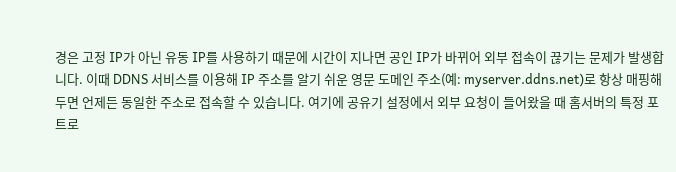경은 고정 IP가 아닌 유동 IP를 사용하기 때문에 시간이 지나면 공인 IP가 바뀌어 외부 접속이 끊기는 문제가 발생합니다. 이때 DDNS 서비스를 이용해 IP 주소를 알기 쉬운 영문 도메인 주소(예: myserver.ddns.net)로 항상 매핑해 두면 언제든 동일한 주소로 접속할 수 있습니다. 여기에 공유기 설정에서 외부 요청이 들어왔을 때 홈서버의 특정 포트로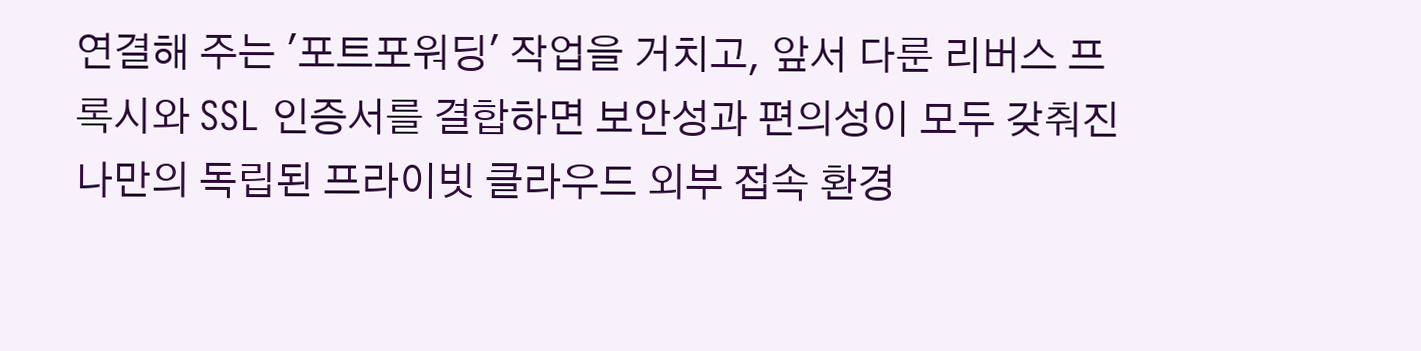연결해 주는 '포트포워딩' 작업을 거치고, 앞서 다룬 리버스 프록시와 SSL 인증서를 결합하면 보안성과 편의성이 모두 갖춰진 나만의 독립된 프라이빗 클라우드 외부 접속 환경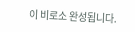이 비로소 완성됩니다.